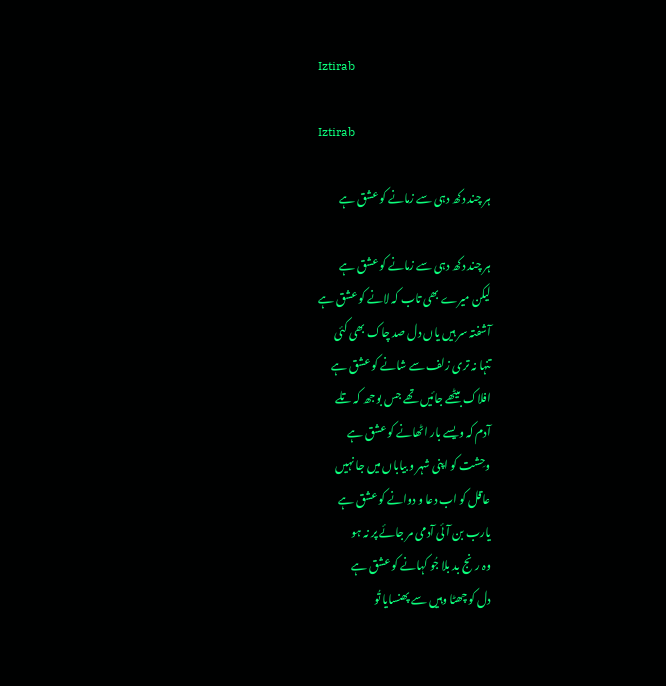Iztirab

Iztirab

ہر چند دکھ دہی سے زمانے کو عشق ہے

ہر چند دکھ دہی سے زمانے کو عشق ہے
لیکن میرے بھی تاب کہ لانے کو عشق ہے
آشفتہ سر ہیں یاں دل صد چاک بھی کئی
تنہا نہ تری زلف سے شانے کو عشق ہے
افلاک بیٹھے جائیں تھے جس بوجھ کہ تلے
آدم کہ ویسے بار اٹھانے کو عشق ہے
وحِشت کو اپنی شہر و بیاباں میں جا نہیں
عاقل کو اب دعا و دوانے کو عشق ہے
یارب بن آئی آدمی مر جائے پر نہ ہو
وہ رنج بد بلا جُو کہانے کو عشق ہے
دل کو چھٹا وہیں سے پھنسایا تُو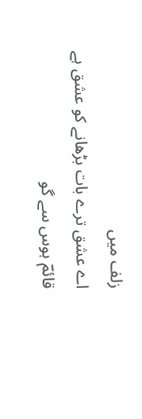زلف میں
اے عشق ترے بات بڑھانے کو عشق ہے
قائمؔ ہوس سے گو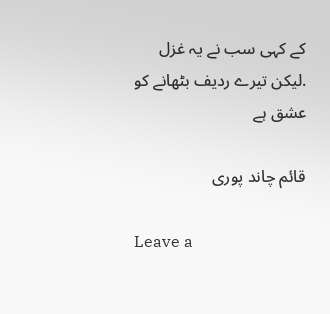کے کہی سب نے یہ غزل
.لیکن تیرے ردیف بٹھانے کو عشق ہے

قائم چاند پوری

Leave a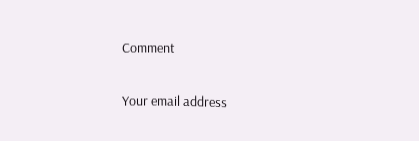Comment

Your email address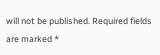will not be published. Required fields are marked *